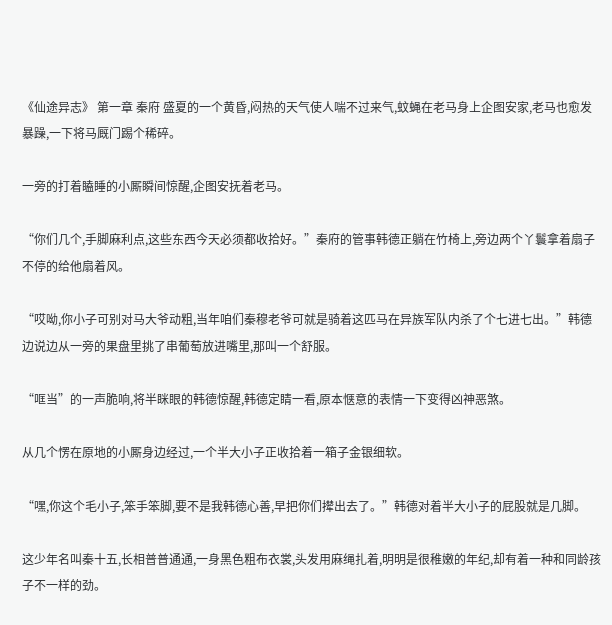《仙途异志》 第一章 秦府 盛夏的一个黄昏,闷热的天气使人喘不过来气,蚊蝇在老马身上企图安家,老马也愈发暴躁,一下将马厩门踢个稀碎。

一旁的打着瞌睡的小厮瞬间惊醒,企图安抚着老马。

“你们几个,手脚麻利点,这些东西今天必须都收拾好。”秦府的管事韩德正躺在竹椅上,旁边两个丫鬟拿着扇子不停的给他扇着风。

“哎呦,你小子可别对马大爷动粗,当年咱们秦穆老爷可就是骑着这匹马在异族军队内杀了个七进七出。”韩德边说边从一旁的果盘里挑了串葡萄放进嘴里,那叫一个舒服。

“哐当”的一声脆响,将半眯眼的韩德惊醒,韩德定睛一看,原本惬意的表情一下变得凶神恶煞。

从几个愣在原地的小厮身边经过,一个半大小子正收拾着一箱子金银细软。

“嘿,你这个毛小子,笨手笨脚,要不是我韩德心善,早把你们撵出去了。”韩德对着半大小子的屁股就是几脚。

这少年名叫秦十五,长相普普通通,一身黑色粗布衣裳,头发用麻绳扎着,明明是很稚嫩的年纪,却有着一种和同龄孩子不一样的劲。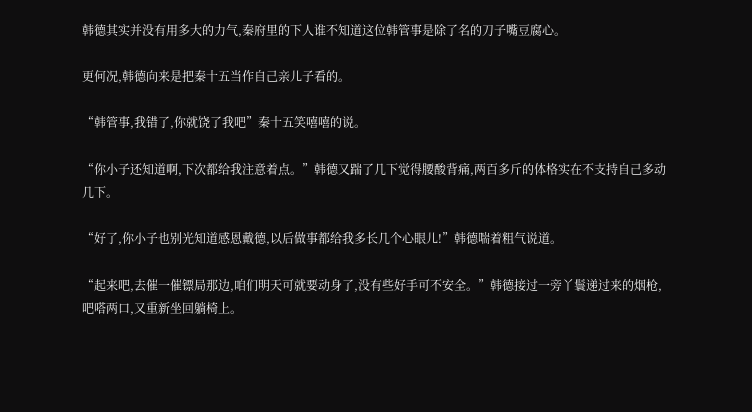韩德其实并没有用多大的力气,秦府里的下人谁不知道这位韩管事是除了名的刀子嘴豆腐心。

更何况,韩德向来是把秦十五当作自己亲儿子看的。

“韩管事,我错了,你就饶了我吧”秦十五笑嘻嘻的说。

“你小子还知道啊,下次都给我注意着点。”韩德又踹了几下觉得腰酸背痛,两百多斤的体格实在不支持自己多动几下。

“好了,你小子也别光知道感恩戴德,以后做事都给我多长几个心眼儿!”韩德喘着粗气说道。

“起来吧,去催一催镖局那边,咱们明天可就要动身了,没有些好手可不安全。”韩德接过一旁丫鬟递过来的烟枪,吧嗒两口,又重新坐回躺椅上。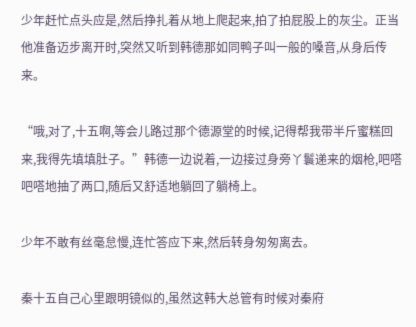少年赶忙点头应是,然后挣扎着从地上爬起来,拍了拍屁股上的灰尘。正当他准备迈步离开时,突然又听到韩德那如同鸭子叫一般的嗓音,从身后传来。

“哦,对了,十五啊,等会儿路过那个德源堂的时候,记得帮我带半斤蜜糕回来,我得先填填肚子。”韩德一边说着,一边接过身旁丫鬟递来的烟枪,吧嗒吧嗒地抽了两口,随后又舒适地躺回了躺椅上。

少年不敢有丝毫怠慢,连忙答应下来,然后转身匆匆离去。

秦十五自己心里跟明镜似的,虽然这韩大总管有时候对秦府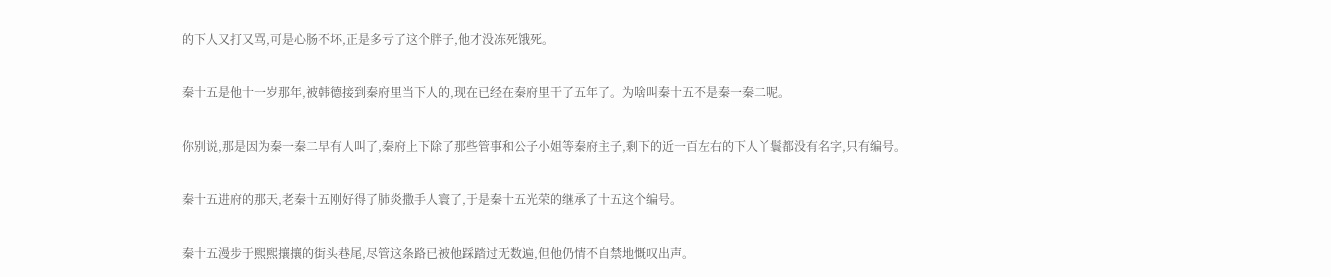的下人又打又骂,可是心肠不坏,正是多亏了这个胖子,他才没冻死饿死。

秦十五是他十一岁那年,被韩德接到秦府里当下人的,现在已经在秦府里干了五年了。为啥叫秦十五不是秦一秦二呢。

你别说,那是因为秦一秦二早有人叫了,秦府上下除了那些管事和公子小姐等秦府主子,剩下的近一百左右的下人丫鬟都没有名字,只有编号。

秦十五进府的那天,老秦十五刚好得了肺炎撒手人寰了,于是秦十五光荣的继承了十五这个编号。

秦十五漫步于熙熙攘攘的街头巷尾,尽管这条路已被他踩踏过无数遍,但他仍情不自禁地慨叹出声。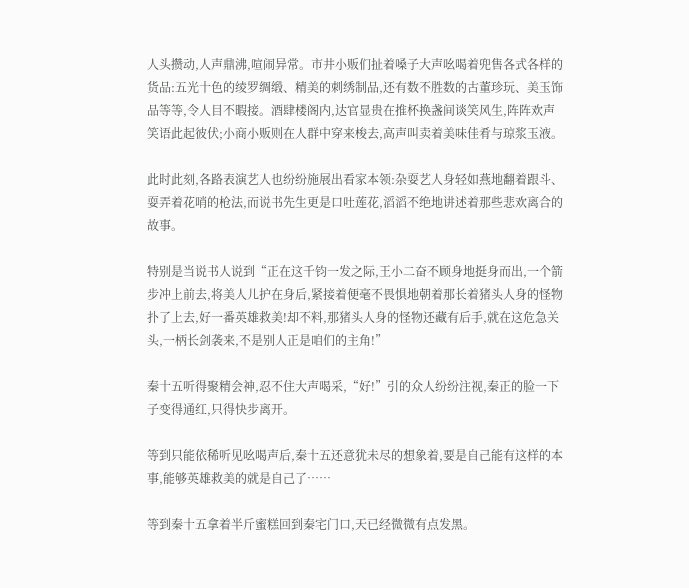人头攒动,人声鼎沸,喧闹异常。市井小贩们扯着嗓子大声吆喝着兜售各式各样的货品:五光十色的绫罗绸缎、精美的刺绣制品,还有数不胜数的古董珍玩、美玉饰品等等,令人目不暇接。酒肆楼阁内,达官显贵在推杯换盏间谈笑风生,阵阵欢声笑语此起彼伏;小商小贩则在人群中穿来梭去,高声叫卖着美味佳肴与琼浆玉液。

此时此刻,各路表演艺人也纷纷施展出看家本领:杂耍艺人身轻如燕地翻着跟斗、耍弄着花哨的枪法,而说书先生更是口吐莲花,滔滔不绝地讲述着那些悲欢离合的故事。

特别是当说书人说到“正在这千钧一发之际,王小二奋不顾身地挺身而出,一个箭步冲上前去,将美人儿护在身后,紧接着便毫不畏惧地朝着那长着猪头人身的怪物扑了上去,好一番英雄救美!却不料,那猪头人身的怪物还藏有后手,就在这危急关头,一柄长剑袭来,不是别人正是咱们的主角!”

秦十五听得聚精会神,忍不住大声喝采,“好!”引的众人纷纷注视,秦正的脸一下子变得通红,只得快步离开。

等到只能依稀听见吆喝声后,秦十五还意犹未尽的想象着,要是自己能有这样的本事,能够英雄救美的就是自己了……

等到秦十五拿着半斤蜜糕回到秦宅门口,天已经微微有点发黑。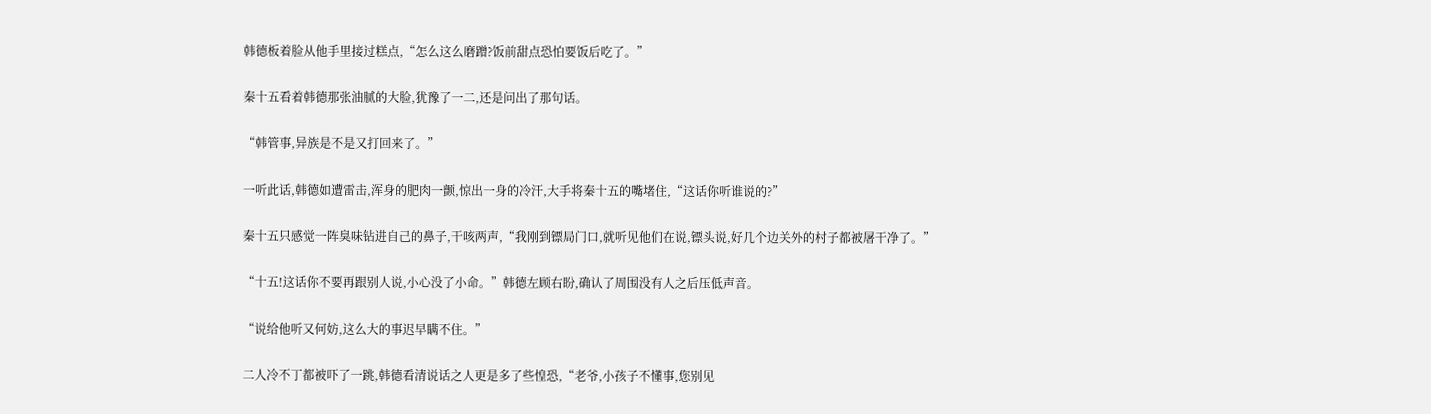韩德板着脸从他手里接过糕点,“怎么这么磨蹭?饭前甜点恐怕要饭后吃了。”

秦十五看着韩德那张油腻的大脸,犹豫了一二,还是问出了那句话。

“韩管事,异族是不是又打回来了。”

一听此话,韩德如遭雷击,浑身的肥肉一颤,惊出一身的冷汗,大手将秦十五的嘴堵住,“这话你听谁说的?”

秦十五只感觉一阵臭味钻进自己的鼻子,干咳两声,“我刚到镖局门口,就听见他们在说,镖头说,好几个边关外的村子都被屠干净了。”

“十五!这话你不要再跟别人说,小心没了小命。”韩德左顾右盼,确认了周围没有人之后压低声音。

“说给他听又何妨,这么大的事迟早瞒不住。”

二人冷不丁都被吓了一跳,韩德看清说话之人更是多了些惶恐,“老爷,小孩子不懂事,您别见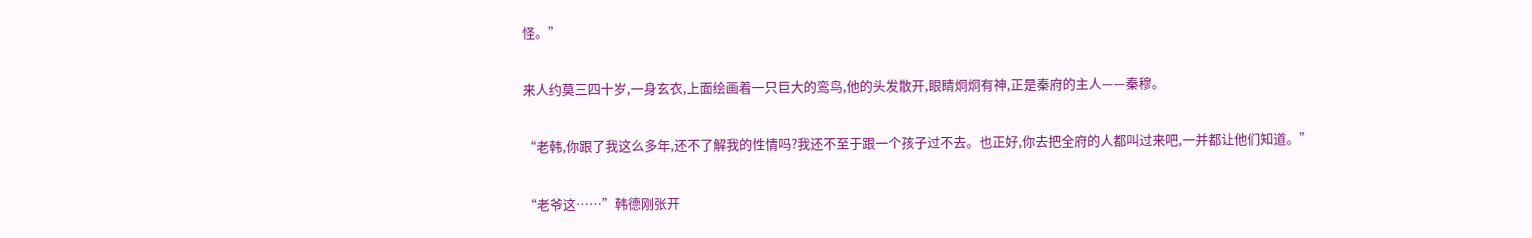怪。”

来人约莫三四十岁,一身玄衣,上面绘画着一只巨大的鸾鸟,他的头发散开,眼睛炯炯有神,正是秦府的主人——秦穆。

“老韩,你跟了我这么多年,还不了解我的性情吗?我还不至于跟一个孩子过不去。也正好,你去把全府的人都叫过来吧,一并都让他们知道。”

“老爷这……”韩德刚张开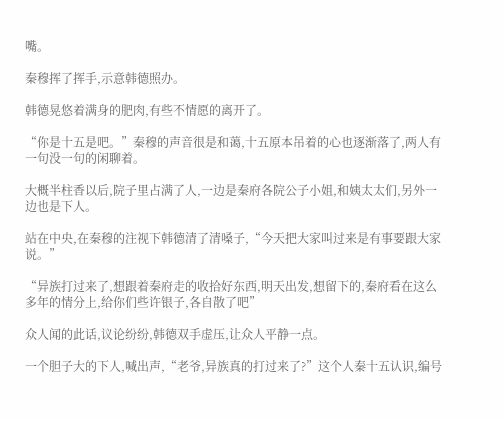嘴。

秦穆挥了挥手,示意韩德照办。

韩德晃悠着满身的肥肉,有些不情愿的离开了。

“你是十五是吧。”秦穆的声音很是和蔼,十五原本吊着的心也逐渐落了,两人有一句没一句的闲聊着。

大概半柱香以后,院子里占满了人,一边是秦府各院公子小姐,和姨太太们,另外一边也是下人。

站在中央,在秦穆的注视下韩德清了清嗓子,“今天把大家叫过来是有事要跟大家说。”

“异族打过来了,想跟着秦府走的收拾好东西,明天出发,想留下的,秦府看在这么多年的情分上,给你们些许银子,各自散了吧”

众人闻的此话,议论纷纷,韩德双手虚压,让众人平静一点。

一个胆子大的下人,喊出声,“老爷,异族真的打过来了?”这个人秦十五认识,编号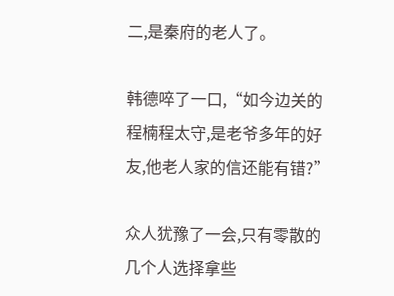二,是秦府的老人了。

韩德啐了一口,“如今边关的程楠程太守,是老爷多年的好友,他老人家的信还能有错?”

众人犹豫了一会,只有零散的几个人选择拿些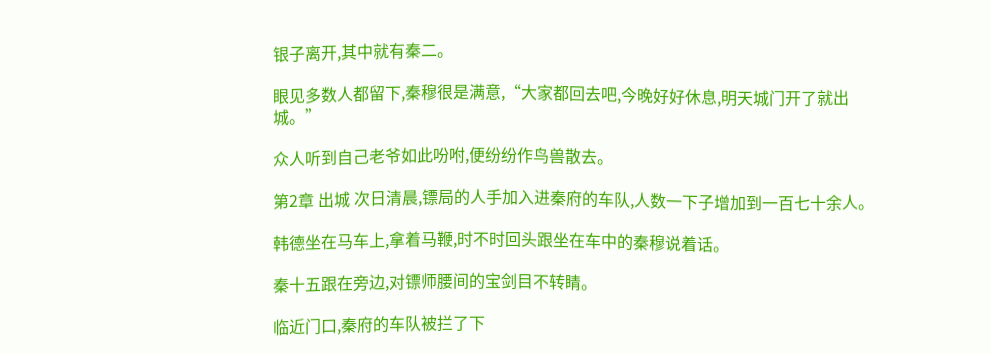银子离开,其中就有秦二。

眼见多数人都留下,秦穆很是满意,“大家都回去吧,今晚好好休息,明天城门开了就出城。”

众人听到自己老爷如此吩咐,便纷纷作鸟兽散去。

第2章 出城 次日清晨,镖局的人手加入进秦府的车队,人数一下子增加到一百七十余人。

韩德坐在马车上,拿着马鞭,时不时回头跟坐在车中的秦穆说着话。

秦十五跟在旁边,对镖师腰间的宝剑目不转睛。

临近门口,秦府的车队被拦了下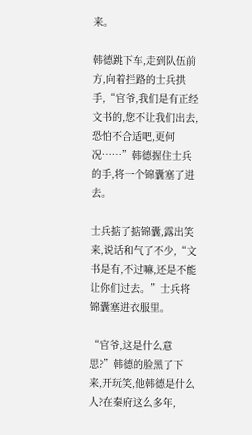来。

韩德跳下车,走到队伍前方,向着拦路的士兵拱手,“官爷,我们是有正经文书的,您不让我们出去,恐怕不合适吧,更何况……”韩德握住士兵的手,将一个锦囊塞了进去。

士兵掂了掂锦囊,露出笑来,说话和气了不少,“文书是有,不过嘛,还是不能让你们过去。”士兵将锦囊塞进衣服里。

“官爷,这是什么意思?”韩德的脸黑了下来,开玩笑,他韩德是什么人?在秦府这么多年,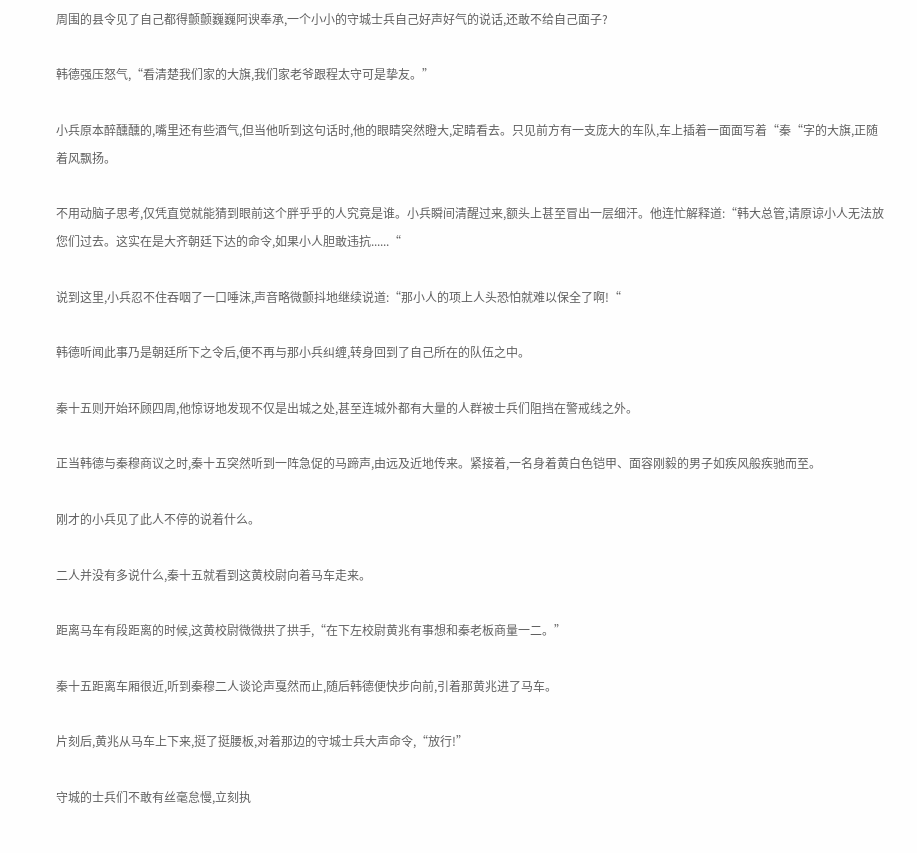周围的县令见了自己都得颤颤巍巍阿谀奉承,一个小小的守城士兵自己好声好气的说话,还敢不给自己面子?

韩德强压怒气,“看清楚我们家的大旗,我们家老爷跟程太守可是挚友。”

小兵原本醉醺醺的,嘴里还有些酒气,但当他听到这句话时,他的眼睛突然瞪大,定睛看去。只见前方有一支庞大的车队,车上插着一面面写着“秦“字的大旗,正随着风飘扬。

不用动脑子思考,仅凭直觉就能猜到眼前这个胖乎乎的人究竟是谁。小兵瞬间清醒过来,额头上甚至冒出一层细汗。他连忙解释道:“韩大总管,请原谅小人无法放您们过去。这实在是大齐朝廷下达的命令,如果小人胆敢违抗......“

说到这里,小兵忍不住吞咽了一口唾沫,声音略微颤抖地继续说道:“那小人的项上人头恐怕就难以保全了啊!“

韩德听闻此事乃是朝廷所下之令后,便不再与那小兵纠缠,转身回到了自己所在的队伍之中。

秦十五则开始环顾四周,他惊讶地发现不仅是出城之处,甚至连城外都有大量的人群被士兵们阻挡在警戒线之外。

正当韩德与秦穆商议之时,秦十五突然听到一阵急促的马蹄声,由远及近地传来。紧接着,一名身着黄白色铠甲、面容刚毅的男子如疾风般疾驰而至。

刚才的小兵见了此人不停的说着什么。

二人并没有多说什么,秦十五就看到这黄校尉向着马车走来。

距离马车有段距离的时候,这黄校尉微微拱了拱手,“在下左校尉黄兆有事想和秦老板商量一二。”

秦十五距离车厢很近,听到秦穆二人谈论声戛然而止,随后韩德便快步向前,引着那黄兆进了马车。

片刻后,黄兆从马车上下来,挺了挺腰板,对着那边的守城士兵大声命令,“放行!”

守城的士兵们不敢有丝毫怠慢,立刻执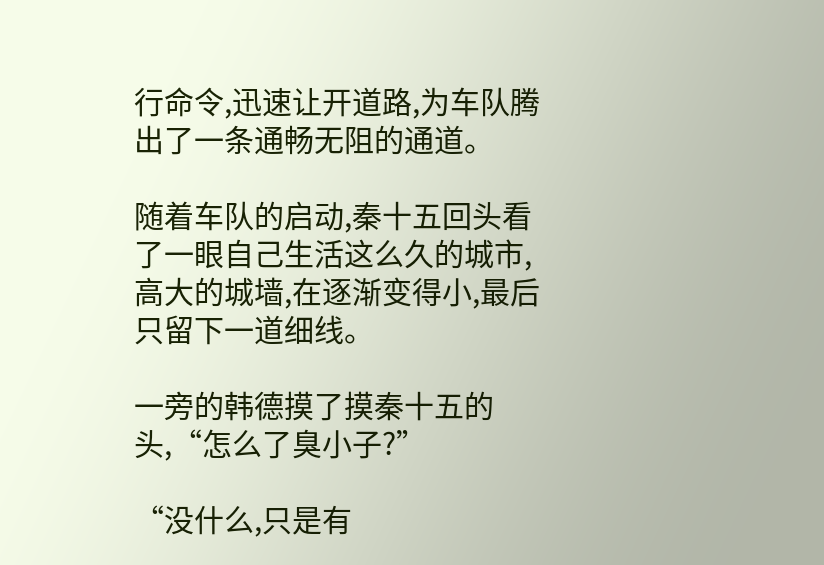行命令,迅速让开道路,为车队腾出了一条通畅无阻的通道。

随着车队的启动,秦十五回头看了一眼自己生活这么久的城市,高大的城墙,在逐渐变得小,最后只留下一道细线。

一旁的韩德摸了摸秦十五的头,“怎么了臭小子?”

“没什么,只是有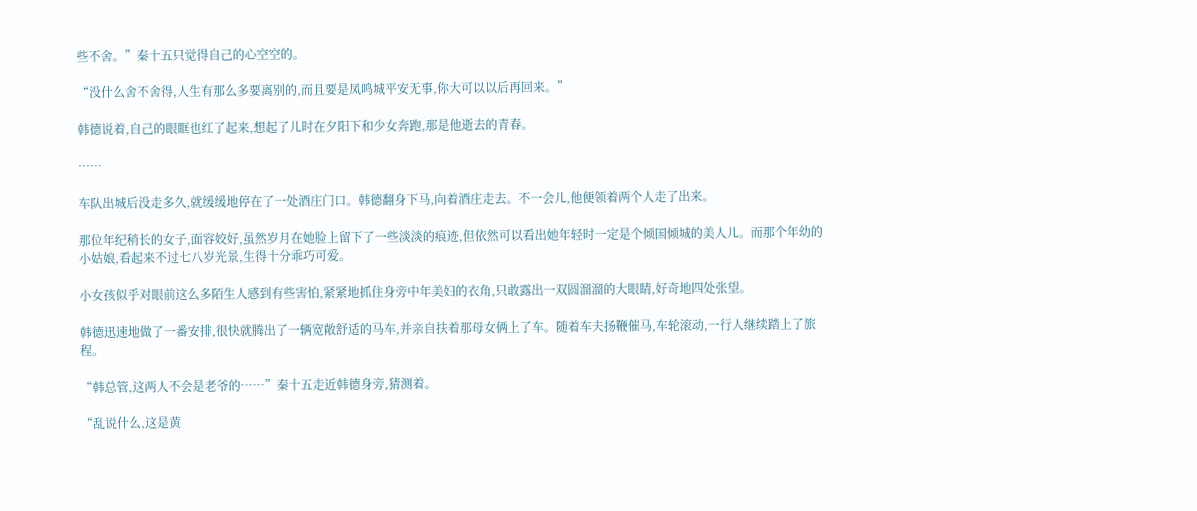些不舍。”秦十五只觉得自己的心空空的。

“没什么舍不舍得,人生有那么多要离别的,而且要是凤鸣城平安无事,你大可以以后再回来。”

韩德说着,自己的眼眶也红了起来,想起了儿时在夕阳下和少女奔跑,那是他逝去的青春。

……

车队出城后没走多久,就缓缓地停在了一处酒庄门口。韩德翻身下马,向着酒庄走去。不一会儿,他便领着两个人走了出来。

那位年纪稍长的女子,面容姣好,虽然岁月在她脸上留下了一些淡淡的痕迹,但依然可以看出她年轻时一定是个倾国倾城的美人儿。而那个年幼的小姑娘,看起来不过七八岁光景,生得十分乖巧可爱。

小女孩似乎对眼前这么多陌生人感到有些害怕,紧紧地抓住身旁中年美妇的衣角,只敢露出一双圆溜溜的大眼睛,好奇地四处张望。

韩德迅速地做了一番安排,很快就腾出了一辆宽敞舒适的马车,并亲自扶着那母女俩上了车。随着车夫扬鞭催马,车轮滚动,一行人继续踏上了旅程。

“韩总管,这两人不会是老爷的……”秦十五走近韩德身旁,猜测着。

“乱说什么,这是黄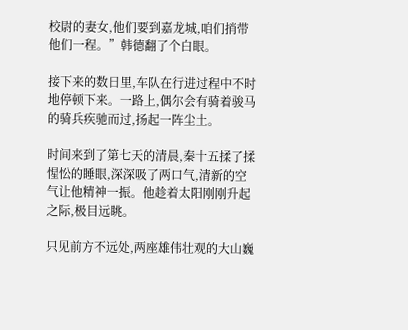校尉的妻女,他们要到嘉龙城,咱们捎带他们一程。”韩德翻了个白眼。

接下来的数日里,车队在行进过程中不时地停顿下来。一路上,偶尔会有骑着骏马的骑兵疾驰而过,扬起一阵尘土。

时间来到了第七天的清晨,秦十五揉了揉惺忪的睡眼,深深吸了两口气,清新的空气让他精神一振。他趁着太阳刚刚升起之际,极目远眺。

只见前方不远处,两座雄伟壮观的大山巍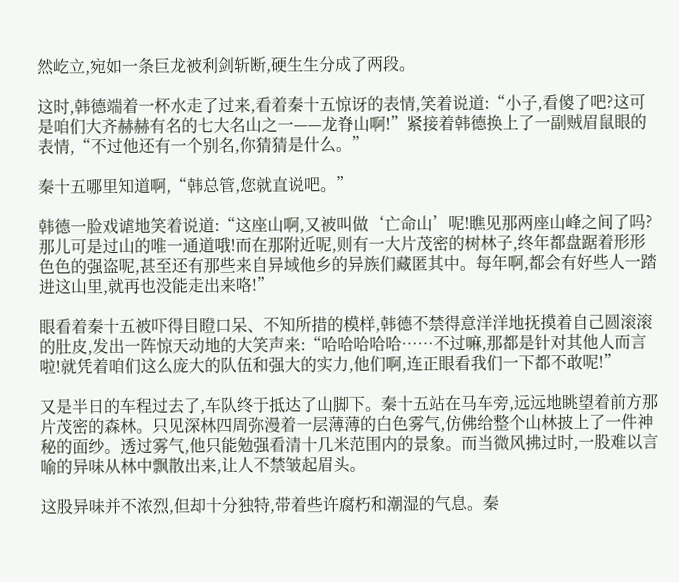然屹立,宛如一条巨龙被利剑斩断,硬生生分成了两段。

这时,韩德端着一杯水走了过来,看着秦十五惊讶的表情,笑着说道:“小子,看傻了吧?这可是咱们大齐赫赫有名的七大名山之一——龙脊山啊!”紧接着韩德换上了一副贼眉鼠眼的表情,“不过他还有一个别名,你猜猜是什么。”

秦十五哪里知道啊,“韩总管,您就直说吧。”

韩德一脸戏谑地笑着说道:“这座山啊,又被叫做‘亡命山’呢!瞧见那两座山峰之间了吗?那儿可是过山的唯一通道哦!而在那附近呢,则有一大片茂密的树林子,终年都盘踞着形形色色的强盗呢,甚至还有那些来自异域他乡的异族们藏匿其中。每年啊,都会有好些人一踏进这山里,就再也没能走出来咯!”

眼看着秦十五被吓得目瞪口呆、不知所措的模样,韩德不禁得意洋洋地抚摸着自己圆滚滚的肚皮,发出一阵惊天动地的大笑声来:“哈哈哈哈哈……不过嘛,那都是针对其他人而言啦!就凭着咱们这么庞大的队伍和强大的实力,他们啊,连正眼看我们一下都不敢呢!”

又是半日的车程过去了,车队终于抵达了山脚下。秦十五站在马车旁,远远地眺望着前方那片茂密的森林。只见深林四周弥漫着一层薄薄的白色雾气,仿佛给整个山林披上了一件神秘的面纱。透过雾气,他只能勉强看清十几米范围内的景象。而当微风拂过时,一股难以言喻的异味从林中飘散出来,让人不禁皱起眉头。

这股异味并不浓烈,但却十分独特,带着些许腐朽和潮湿的气息。秦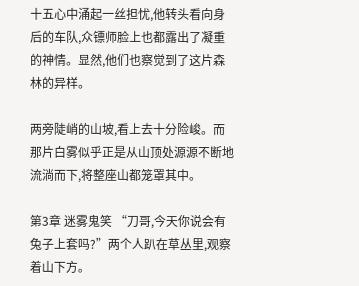十五心中涌起一丝担忧,他转头看向身后的车队,众镖师脸上也都露出了凝重的神情。显然,他们也察觉到了这片森林的异样。

两旁陡峭的山坡,看上去十分险峻。而那片白雾似乎正是从山顶处源源不断地流淌而下,将整座山都笼罩其中。

第3章 迷雾鬼笑 “刀哥,今天你说会有兔子上套吗?”两个人趴在草丛里,观察着山下方。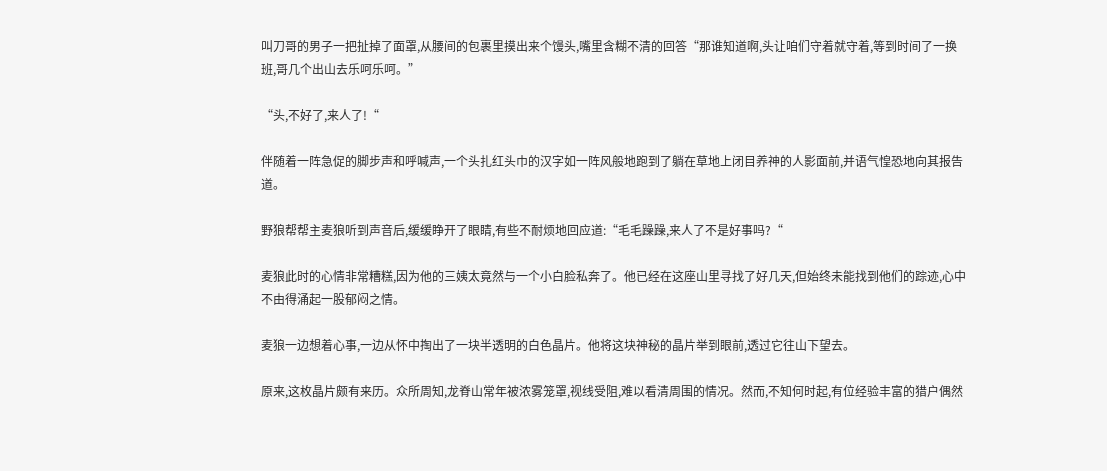叫刀哥的男子一把扯掉了面罩,从腰间的包裹里摸出来个馒头,嘴里含糊不清的回答“那谁知道啊,头让咱们守着就守着,等到时间了一换班,哥几个出山去乐呵乐呵。”

“头,不好了,来人了!“

伴随着一阵急促的脚步声和呼喊声,一个头扎红头巾的汉字如一阵风般地跑到了躺在草地上闭目养神的人影面前,并语气惶恐地向其报告道。

野狼帮帮主麦狼听到声音后,缓缓睁开了眼睛,有些不耐烦地回应道:“毛毛躁躁,来人了不是好事吗?“

麦狼此时的心情非常糟糕,因为他的三姨太竟然与一个小白脸私奔了。他已经在这座山里寻找了好几天,但始终未能找到他们的踪迹,心中不由得涌起一股郁闷之情。

麦狼一边想着心事,一边从怀中掏出了一块半透明的白色晶片。他将这块神秘的晶片举到眼前,透过它往山下望去。

原来,这枚晶片颇有来历。众所周知,龙脊山常年被浓雾笼罩,视线受阻,难以看清周围的情况。然而,不知何时起,有位经验丰富的猎户偶然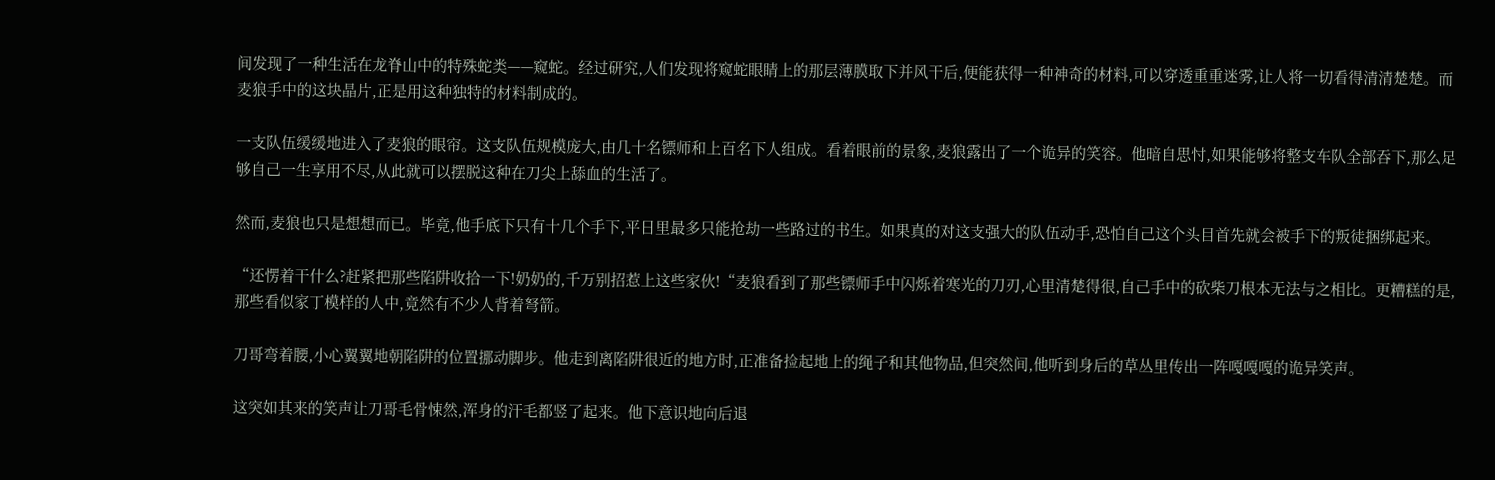间发现了一种生活在龙脊山中的特殊蛇类——窥蛇。经过研究,人们发现将窥蛇眼睛上的那层薄膜取下并风干后,便能获得一种神奇的材料,可以穿透重重迷雾,让人将一切看得清清楚楚。而麦狼手中的这块晶片,正是用这种独特的材料制成的。

一支队伍缓缓地进入了麦狼的眼帘。这支队伍规模庞大,由几十名镖师和上百名下人组成。看着眼前的景象,麦狼露出了一个诡异的笑容。他暗自思忖,如果能够将整支车队全部吞下,那么足够自己一生享用不尽,从此就可以摆脱这种在刀尖上舔血的生活了。

然而,麦狼也只是想想而已。毕竟,他手底下只有十几个手下,平日里最多只能抢劫一些路过的书生。如果真的对这支强大的队伍动手,恐怕自己这个头目首先就会被手下的叛徒捆绑起来。

“还愣着干什么?赶紧把那些陷阱收拾一下!奶奶的,千万别招惹上这些家伙!“麦狼看到了那些镖师手中闪烁着寒光的刀刃,心里清楚得很,自己手中的砍柴刀根本无法与之相比。更糟糕的是,那些看似家丁模样的人中,竟然有不少人背着弩箭。

刀哥弯着腰,小心翼翼地朝陷阱的位置挪动脚步。他走到离陷阱很近的地方时,正准备捡起地上的绳子和其他物品,但突然间,他听到身后的草丛里传出一阵嘎嘎嘎的诡异笑声。

这突如其来的笑声让刀哥毛骨悚然,浑身的汗毛都竖了起来。他下意识地向后退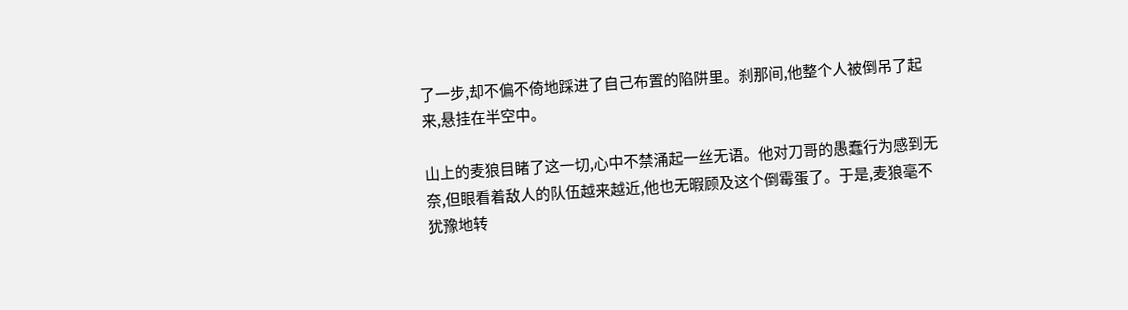了一步,却不偏不倚地踩进了自己布置的陷阱里。刹那间,他整个人被倒吊了起来,悬挂在半空中。

山上的麦狼目睹了这一切,心中不禁涌起一丝无语。他对刀哥的愚蠢行为感到无奈,但眼看着敌人的队伍越来越近,他也无暇顾及这个倒霉蛋了。于是,麦狼毫不犹豫地转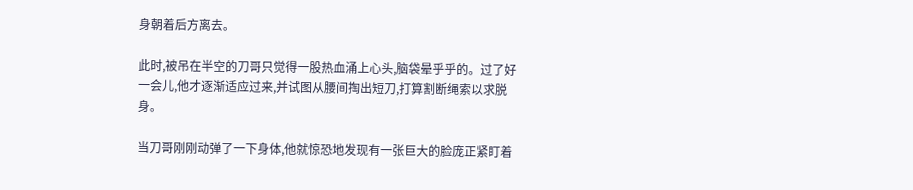身朝着后方离去。

此时,被吊在半空的刀哥只觉得一股热血涌上心头,脑袋晕乎乎的。过了好一会儿,他才逐渐适应过来,并试图从腰间掏出短刀,打算割断绳索以求脱身。

当刀哥刚刚动弹了一下身体,他就惊恐地发现有一张巨大的脸庞正紧盯着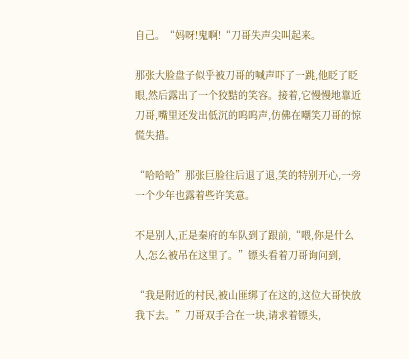自己。“妈呀!鬼啊!“刀哥失声尖叫起来。

那张大脸盘子似乎被刀哥的喊声吓了一跳,他眨了眨眼,然后露出了一个狡黠的笑容。接着,它慢慢地靠近刀哥,嘴里还发出低沉的呜呜声,仿佛在嘲笑刀哥的惊慌失措。

“哈哈哈”那张巨脸往后退了退,笑的特别开心,一旁一个少年也露着些许笑意。

不是别人,正是秦府的车队到了跟前,“喂,你是什么人,怎么被吊在这里了。”镖头看着刀哥询问到,

“我是附近的村民,被山匪绑了在这的,这位大哥快放我下去。”刀哥双手合在一块,请求着镖头,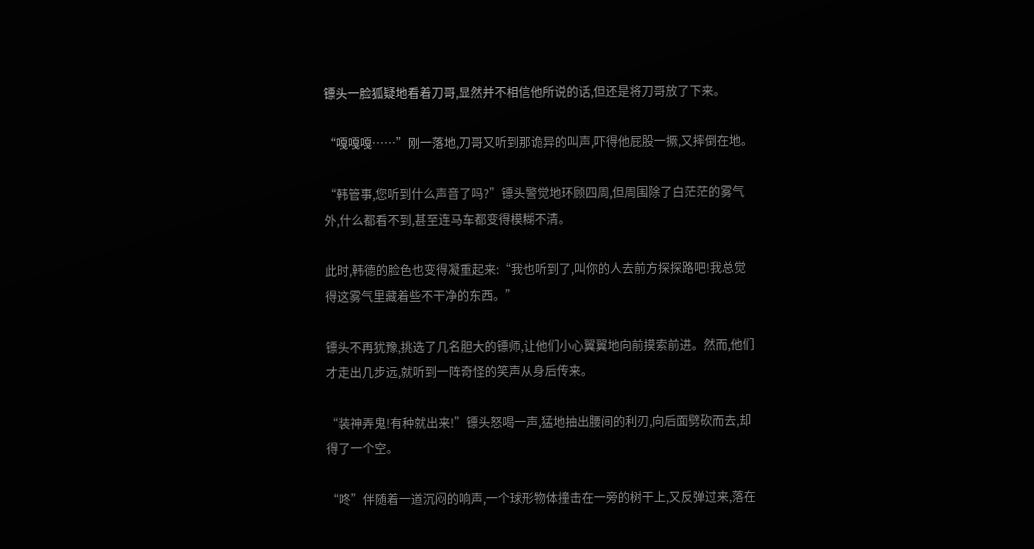镖头一脸狐疑地看着刀哥,显然并不相信他所说的话,但还是将刀哥放了下来。

“嘎嘎嘎……”刚一落地,刀哥又听到那诡异的叫声,吓得他屁股一撅,又摔倒在地。

“韩管事,您听到什么声音了吗?”镖头警觉地环顾四周,但周围除了白茫茫的雾气外,什么都看不到,甚至连马车都变得模糊不清。

此时,韩德的脸色也变得凝重起来:“我也听到了,叫你的人去前方探探路吧!我总觉得这雾气里藏着些不干净的东西。”

镖头不再犹豫,挑选了几名胆大的镖师,让他们小心翼翼地向前摸索前进。然而,他们才走出几步远,就听到一阵奇怪的笑声从身后传来。

“装神弄鬼!有种就出来!”镖头怒喝一声,猛地抽出腰间的利刃,向后面劈砍而去,却得了一个空。

“咚”伴随着一道沉闷的响声,一个球形物体撞击在一旁的树干上,又反弹过来,落在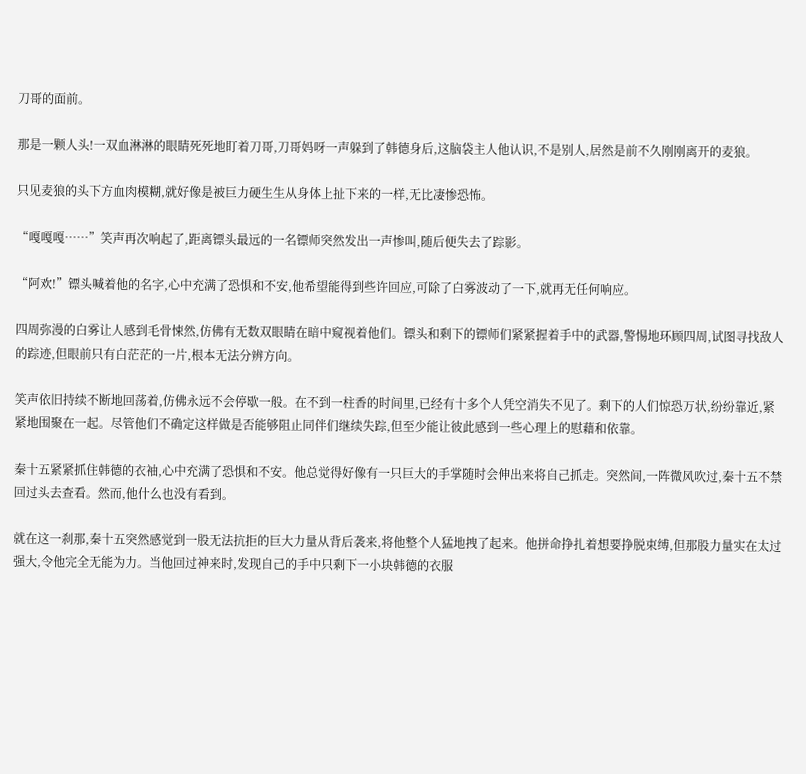刀哥的面前。

那是一颗人头!一双血淋淋的眼睛死死地盯着刀哥,刀哥妈呀一声躲到了韩德身后,这脑袋主人他认识,不是别人,居然是前不久刚刚离开的麦狼。

只见麦狼的头下方血肉模糊,就好像是被巨力硬生生从身体上扯下来的一样,无比凄惨恐怖。

“嘎嘎嘎……”笑声再次响起了,距离镖头最远的一名镖师突然发出一声惨叫,随后便失去了踪影。

“阿欢!”镖头喊着他的名字,心中充满了恐惧和不安,他希望能得到些许回应,可除了白雾波动了一下,就再无任何响应。

四周弥漫的白雾让人感到毛骨悚然,仿佛有无数双眼睛在暗中窥视着他们。镖头和剩下的镖师们紧紧握着手中的武器,警惕地环顾四周,试图寻找敌人的踪迹,但眼前只有白茫茫的一片,根本无法分辨方向。

笑声依旧持续不断地回荡着,仿佛永远不会停歇一般。在不到一柱香的时间里,已经有十多个人凭空消失不见了。剩下的人们惊恐万状,纷纷靠近,紧紧地围聚在一起。尽管他们不确定这样做是否能够阻止同伴们继续失踪,但至少能让彼此感到一些心理上的慰藉和依靠。

秦十五紧紧抓住韩德的衣袖,心中充满了恐惧和不安。他总觉得好像有一只巨大的手掌随时会伸出来将自己抓走。突然间,一阵微风吹过,秦十五不禁回过头去查看。然而,他什么也没有看到。

就在这一刹那,秦十五突然感觉到一股无法抗拒的巨大力量从背后袭来,将他整个人猛地拽了起来。他拼命挣扎着想要挣脱束缚,但那股力量实在太过强大,令他完全无能为力。当他回过神来时,发现自己的手中只剩下一小块韩德的衣服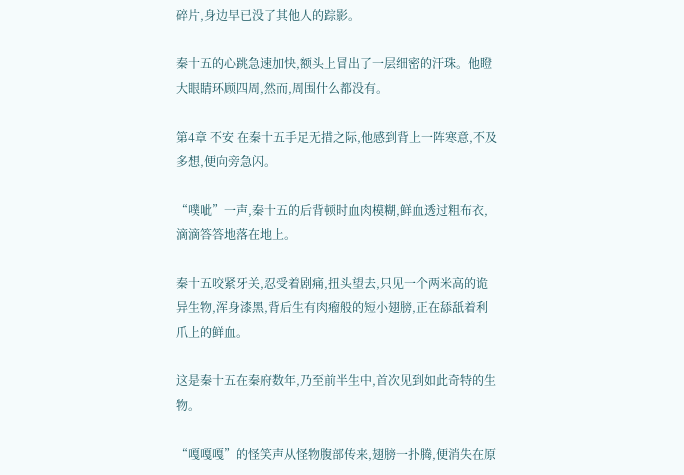碎片,身边早已没了其他人的踪影。

秦十五的心跳急速加快,额头上冒出了一层细密的汗珠。他瞪大眼睛环顾四周,然而,周围什么都没有。

第4章 不安 在秦十五手足无措之际,他感到背上一阵寒意,不及多想,便向旁急闪。

“噗呲”一声,秦十五的后背顿时血肉模糊,鲜血透过粗布衣,滴滴答答地落在地上。

秦十五咬紧牙关,忍受着剧痛,扭头望去,只见一个两米高的诡异生物,浑身漆黑,背后生有肉瘤般的短小翅膀,正在舔舐着利爪上的鲜血。

这是秦十五在秦府数年,乃至前半生中,首次见到如此奇特的生物。

“嘎嘎嘎”的怪笑声从怪物腹部传来,翅膀一扑腾,便消失在原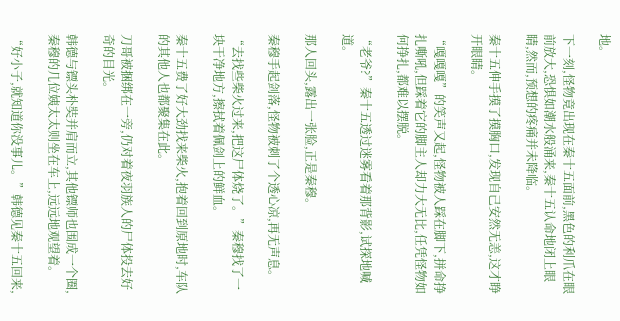地。

下一刻,怪物竟出现在秦十五面前,黑色的利爪在眼前放大,恐惧如潮水般涌来,秦十五认命地闭上眼睛,然而,预想的疼痛并未降临。

秦十五伸手摸了摸胸口,发现自己安然无恙,这才睁开眼睛。

“嘎嘎嘎”的笑声又起,怪物被人踩在脚下,拼命挣扎嘶吼,但踩着它的脚主人却力大无比,任凭怪物如何挣扎,都难以摆脱。

“老爷?”秦十五透过迷雾看着那背影,试探地喊道。

那人回头,露出一张脸,正是秦穆。

秦穆手起剑落,怪物被刺了个透心凉,再无声息。

“去找些柴火过来,把这尸体烧了。”秦穆找了一块干净地方,擦拭着佩剑上的鲜血。

秦十五费了好大劲找来柴火,抱着回到原地时,车队的其他人也都聚集在此。

刀哥被捆绑在一旁,仍对着夜羽族人的尸体投去好奇的目光。

韩德与镖头朴奘并肩而立,其他镖师也围成一个圈,秦穆的几位姨太太则坐在车上,远远地观望着。

“好小子,就知道你没事儿。”韩德见秦十五回来,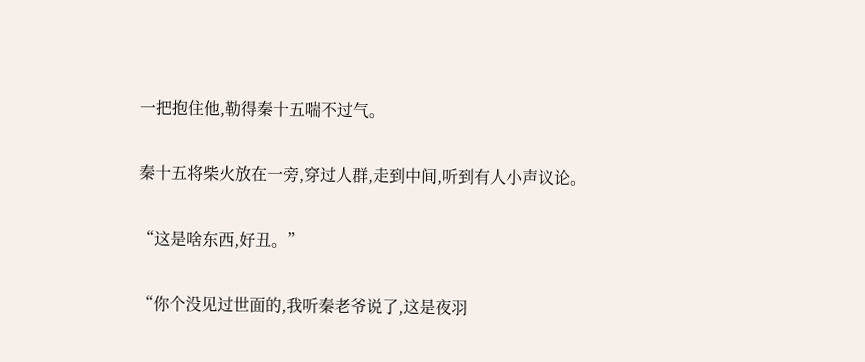一把抱住他,勒得秦十五喘不过气。

秦十五将柴火放在一旁,穿过人群,走到中间,听到有人小声议论。

“这是啥东西,好丑。”

“你个没见过世面的,我听秦老爷说了,这是夜羽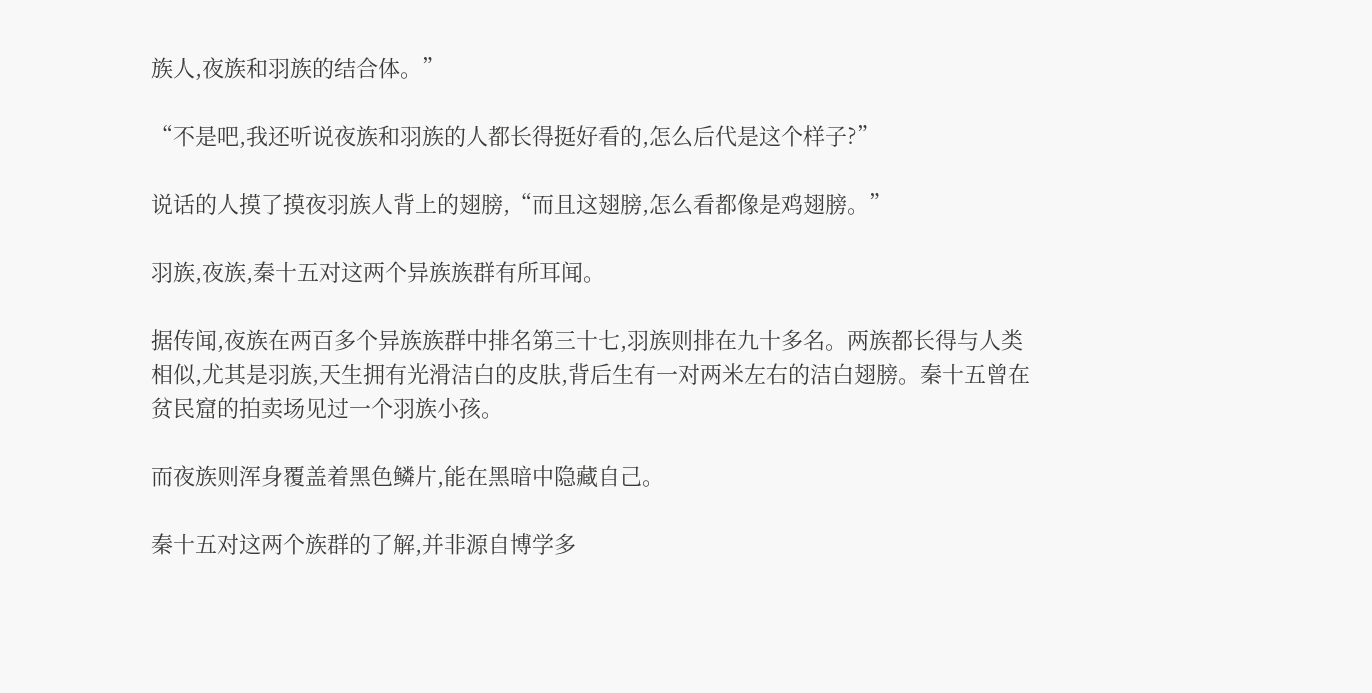族人,夜族和羽族的结合体。”

“不是吧,我还听说夜族和羽族的人都长得挺好看的,怎么后代是这个样子?”

说话的人摸了摸夜羽族人背上的翅膀,“而且这翅膀,怎么看都像是鸡翅膀。”

羽族,夜族,秦十五对这两个异族族群有所耳闻。

据传闻,夜族在两百多个异族族群中排名第三十七,羽族则排在九十多名。两族都长得与人类相似,尤其是羽族,天生拥有光滑洁白的皮肤,背后生有一对两米左右的洁白翅膀。秦十五曾在贫民窟的拍卖场见过一个羽族小孩。

而夜族则浑身覆盖着黑色鳞片,能在黑暗中隐藏自己。

秦十五对这两个族群的了解,并非源自博学多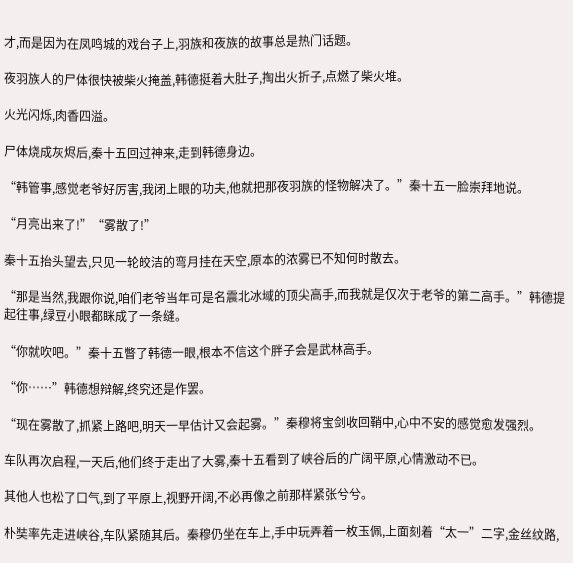才,而是因为在凤鸣城的戏台子上,羽族和夜族的故事总是热门话题。

夜羽族人的尸体很快被柴火掩盖,韩德挺着大肚子,掏出火折子,点燃了柴火堆。

火光闪烁,肉香四溢。

尸体烧成灰烬后,秦十五回过神来,走到韩德身边。

“韩管事,感觉老爷好厉害,我闭上眼的功夫,他就把那夜羽族的怪物解决了。”秦十五一脸崇拜地说。

“月亮出来了!”“雾散了!”

秦十五抬头望去,只见一轮皎洁的弯月挂在天空,原本的浓雾已不知何时散去。

“那是当然,我跟你说,咱们老爷当年可是名震北冰域的顶尖高手,而我就是仅次于老爷的第二高手。”韩德提起往事,绿豆小眼都眯成了一条缝。

“你就吹吧。”秦十五瞥了韩德一眼,根本不信这个胖子会是武林高手。

“你……”韩德想辩解,终究还是作罢。

“现在雾散了,抓紧上路吧,明天一早估计又会起雾。”秦穆将宝剑收回鞘中,心中不安的感觉愈发强烈。

车队再次启程,一天后,他们终于走出了大雾,秦十五看到了峡谷后的广阔平原,心情激动不已。

其他人也松了口气,到了平原上,视野开阔,不必再像之前那样紧张兮兮。

朴奘率先走进峡谷,车队紧随其后。秦穆仍坐在车上,手中玩弄着一枚玉佩,上面刻着“太一”二字,金丝纹路,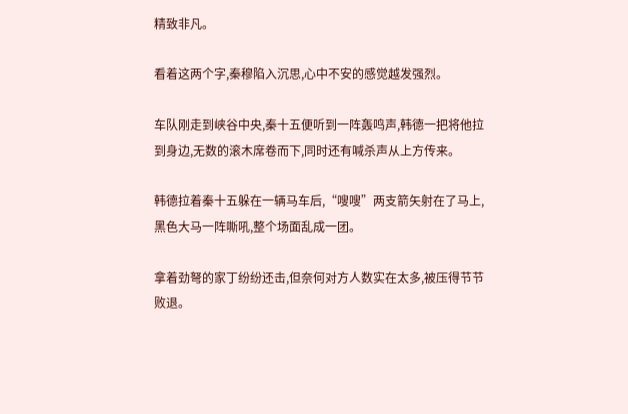精致非凡。

看着这两个字,秦穆陷入沉思,心中不安的感觉越发强烈。

车队刚走到峡谷中央,秦十五便听到一阵轰鸣声,韩德一把将他拉到身边,无数的滚木席卷而下,同时还有喊杀声从上方传来。

韩德拉着秦十五躲在一辆马车后,“嗖嗖”两支箭矢射在了马上,黑色大马一阵嘶吼,整个场面乱成一团。

拿着劲弩的家丁纷纷还击,但奈何对方人数实在太多,被压得节节败退。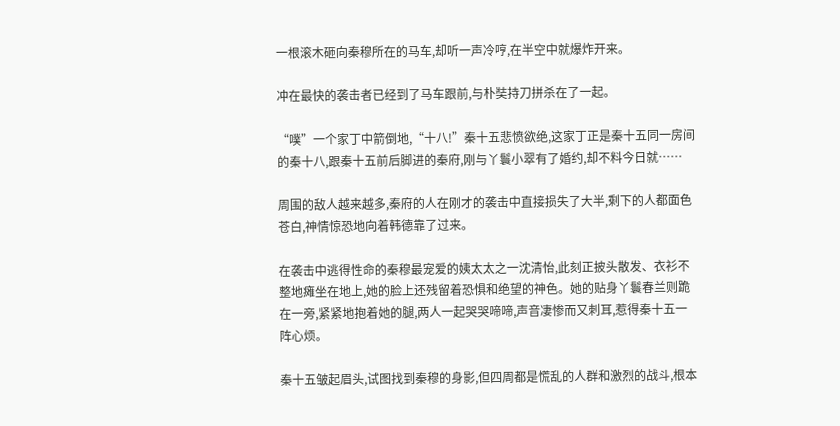一根滚木砸向秦穆所在的马车,却听一声冷哼,在半空中就爆炸开来。

冲在最快的袭击者已经到了马车跟前,与朴奘持刀拼杀在了一起。

“噗”一个家丁中箭倒地,“十八!”秦十五悲愤欲绝,这家丁正是秦十五同一房间的秦十八,跟秦十五前后脚进的秦府,刚与丫鬟小翠有了婚约,却不料今日就……

周围的敌人越来越多,秦府的人在刚才的袭击中直接损失了大半,剩下的人都面色苍白,神情惊恐地向着韩德靠了过来。

在袭击中逃得性命的秦穆最宠爱的姨太太之一沈清怡,此刻正披头散发、衣衫不整地瘫坐在地上,她的脸上还残留着恐惧和绝望的神色。她的贴身丫鬟春兰则跪在一旁,紧紧地抱着她的腿,两人一起哭哭啼啼,声音凄惨而又刺耳,惹得秦十五一阵心烦。

秦十五皱起眉头,试图找到秦穆的身影,但四周都是慌乱的人群和激烈的战斗,根本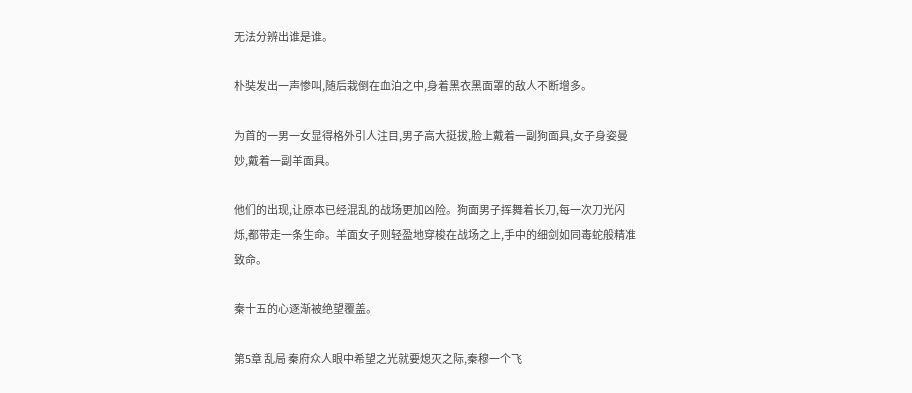无法分辨出谁是谁。

朴奘发出一声惨叫,随后栽倒在血泊之中,身着黑衣黑面罩的敌人不断增多。

为首的一男一女显得格外引人注目,男子高大挺拔,脸上戴着一副狗面具,女子身姿曼妙,戴着一副羊面具。

他们的出现,让原本已经混乱的战场更加凶险。狗面男子挥舞着长刀,每一次刀光闪烁,都带走一条生命。羊面女子则轻盈地穿梭在战场之上,手中的细剑如同毒蛇般精准致命。

秦十五的心逐渐被绝望覆盖。

第5章 乱局 秦府众人眼中希望之光就要熄灭之际,秦穆一个飞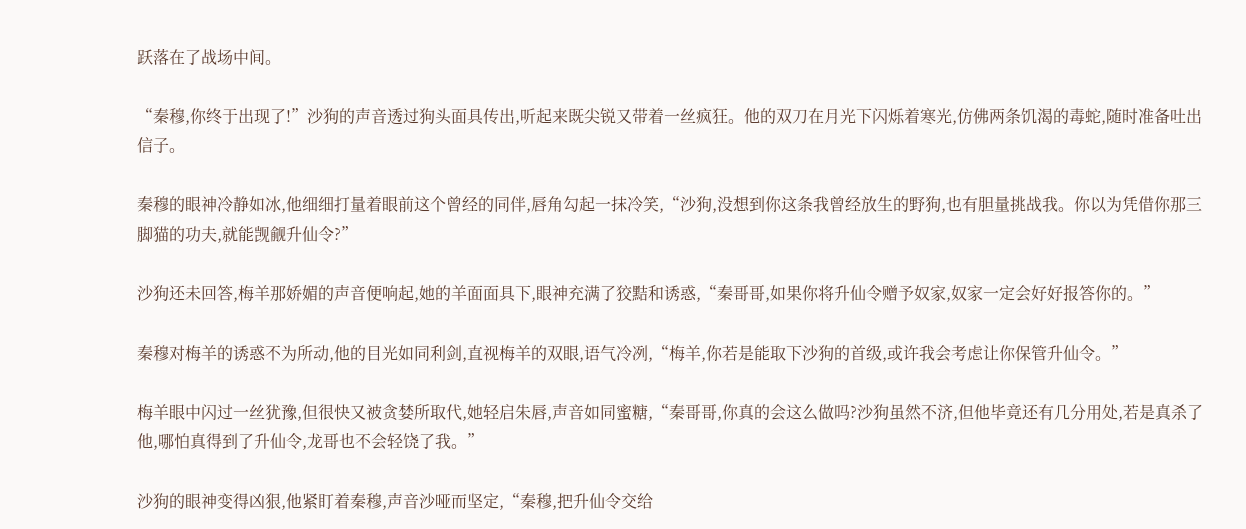跃落在了战场中间。

“秦穆,你终于出现了!”沙狗的声音透过狗头面具传出,听起来既尖锐又带着一丝疯狂。他的双刀在月光下闪烁着寒光,仿佛两条饥渴的毒蛇,随时准备吐出信子。

秦穆的眼神冷静如冰,他细细打量着眼前这个曾经的同伴,唇角勾起一抹冷笑,“沙狗,没想到你这条我曾经放生的野狗,也有胆量挑战我。你以为凭借你那三脚猫的功夫,就能觊觎升仙令?”

沙狗还未回答,梅羊那娇媚的声音便响起,她的羊面面具下,眼神充满了狡黠和诱惑,“秦哥哥,如果你将升仙令赠予奴家,奴家一定会好好报答你的。”

秦穆对梅羊的诱惑不为所动,他的目光如同利剑,直视梅羊的双眼,语气冷冽,“梅羊,你若是能取下沙狗的首级,或许我会考虑让你保管升仙令。”

梅羊眼中闪过一丝犹豫,但很快又被贪婪所取代,她轻启朱唇,声音如同蜜糖,“秦哥哥,你真的会这么做吗?沙狗虽然不济,但他毕竟还有几分用处,若是真杀了他,哪怕真得到了升仙令,龙哥也不会轻饶了我。”

沙狗的眼神变得凶狠,他紧盯着秦穆,声音沙哑而坚定,“秦穆,把升仙令交给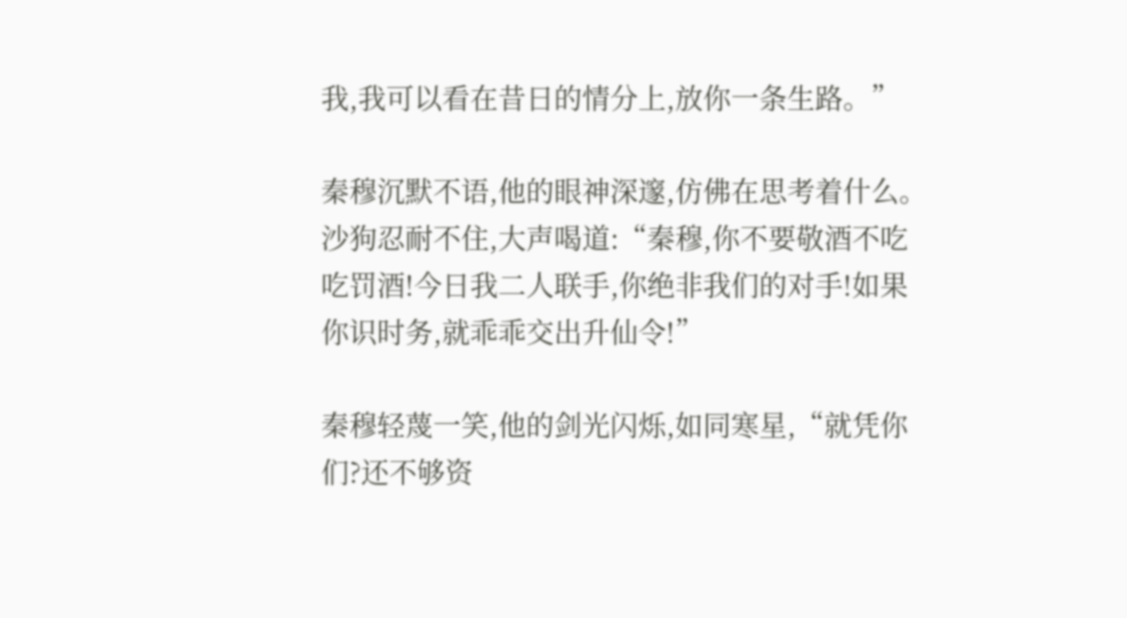我,我可以看在昔日的情分上,放你一条生路。”

秦穆沉默不语,他的眼神深邃,仿佛在思考着什么。沙狗忍耐不住,大声喝道:“秦穆,你不要敬酒不吃吃罚酒!今日我二人联手,你绝非我们的对手!如果你识时务,就乖乖交出升仙令!”

秦穆轻蔑一笑,他的剑光闪烁,如同寒星,“就凭你们?还不够资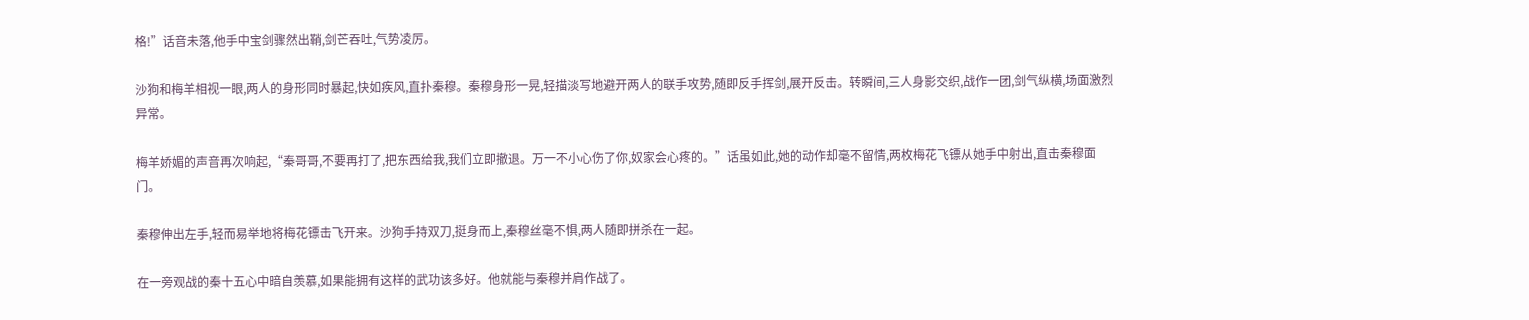格!”话音未落,他手中宝剑骤然出鞘,剑芒吞吐,气势凌厉。

沙狗和梅羊相视一眼,两人的身形同时暴起,快如疾风,直扑秦穆。秦穆身形一晃,轻描淡写地避开两人的联手攻势,随即反手挥剑,展开反击。转瞬间,三人身影交织,战作一团,剑气纵横,场面激烈异常。

梅羊娇媚的声音再次响起,“秦哥哥,不要再打了,把东西给我,我们立即撤退。万一不小心伤了你,奴家会心疼的。”话虽如此,她的动作却毫不留情,两枚梅花飞镖从她手中射出,直击秦穆面门。

秦穆伸出左手,轻而易举地将梅花镖击飞开来。沙狗手持双刀,挺身而上,秦穆丝毫不惧,两人随即拼杀在一起。

在一旁观战的秦十五心中暗自羡慕,如果能拥有这样的武功该多好。他就能与秦穆并肩作战了。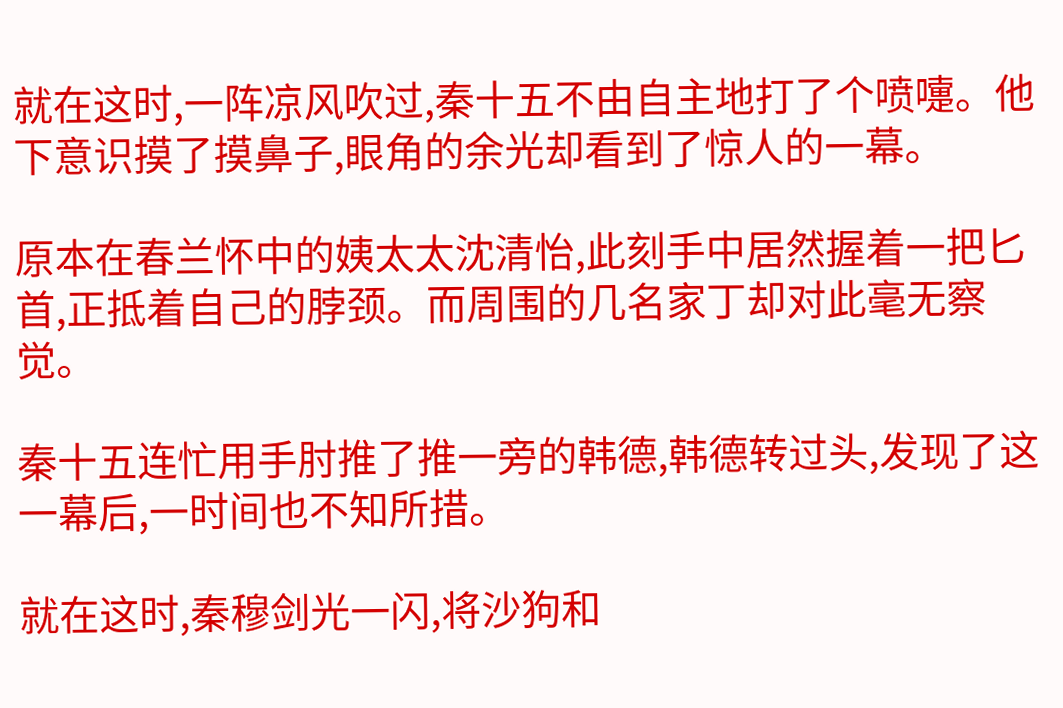就在这时,一阵凉风吹过,秦十五不由自主地打了个喷嚏。他下意识摸了摸鼻子,眼角的余光却看到了惊人的一幕。

原本在春兰怀中的姨太太沈清怡,此刻手中居然握着一把匕首,正抵着自己的脖颈。而周围的几名家丁却对此毫无察觉。

秦十五连忙用手肘推了推一旁的韩德,韩德转过头,发现了这一幕后,一时间也不知所措。

就在这时,秦穆剑光一闪,将沙狗和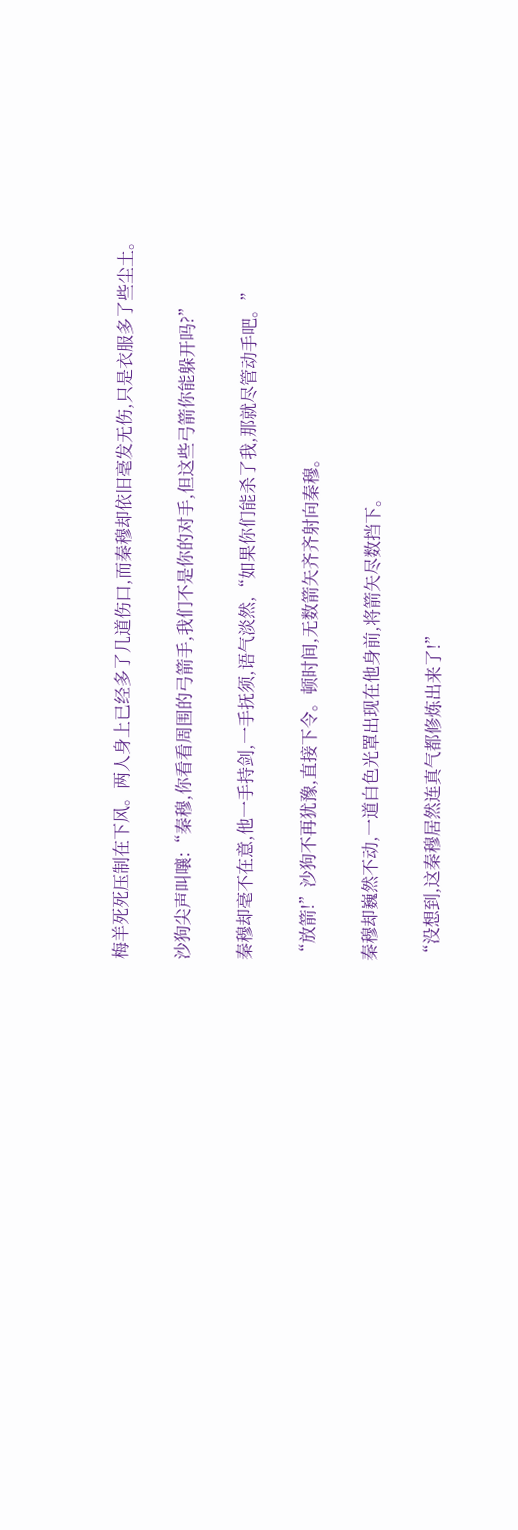梅羊死死压制在下风。两人身上已经多了几道伤口,而秦穆却依旧毫发无伤,只是衣服多了些尘土。

沙狗尖声叫嚷:“秦穆,你看看周围的弓箭手,我们不是你的对手,但这些弓箭你能躲开吗?”

秦穆却毫不在意,他一手持剑,一手抚须,语气淡然,“如果你们能杀了我,那就尽管动手吧。”

“放箭!”沙狗不再犹豫,直接下令。顿时间,无数箭矢齐齐射向秦穆。

秦穆却巍然不动,一道白色光罩出现在他身前,将箭矢尽数挡下。

“没想到,这秦穆居然连真气都修炼出来了!”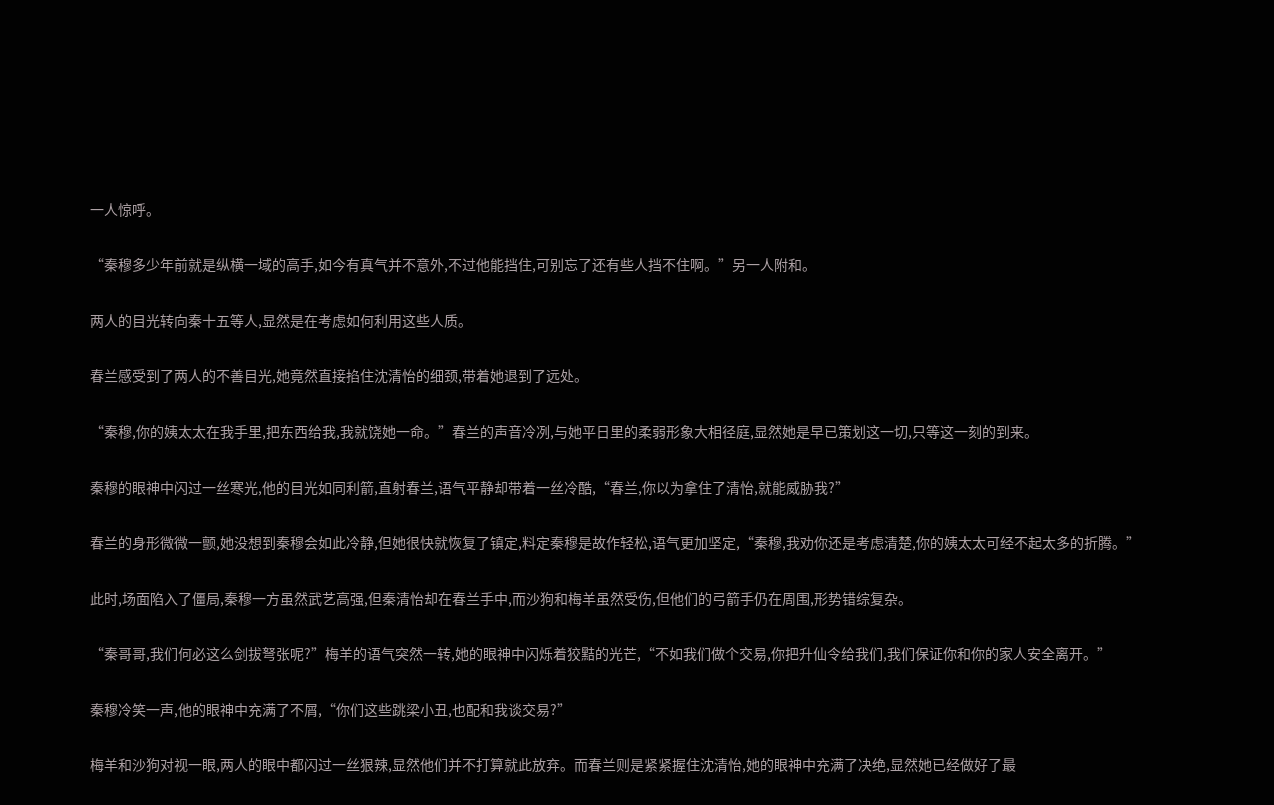一人惊呼。

“秦穆多少年前就是纵横一域的高手,如今有真气并不意外,不过他能挡住,可别忘了还有些人挡不住啊。”另一人附和。

两人的目光转向秦十五等人,显然是在考虑如何利用这些人质。

春兰感受到了两人的不善目光,她竟然直接掐住沈清怡的细颈,带着她退到了远处。

“秦穆,你的姨太太在我手里,把东西给我,我就饶她一命。”春兰的声音冷冽,与她平日里的柔弱形象大相径庭,显然她是早已策划这一切,只等这一刻的到来。

秦穆的眼神中闪过一丝寒光,他的目光如同利箭,直射春兰,语气平静却带着一丝冷酷,“春兰,你以为拿住了清怡,就能威胁我?”

春兰的身形微微一颤,她没想到秦穆会如此冷静,但她很快就恢复了镇定,料定秦穆是故作轻松,语气更加坚定,“秦穆,我劝你还是考虑清楚,你的姨太太可经不起太多的折腾。”

此时,场面陷入了僵局,秦穆一方虽然武艺高强,但秦清怡却在春兰手中,而沙狗和梅羊虽然受伤,但他们的弓箭手仍在周围,形势错综复杂。

“秦哥哥,我们何必这么剑拔弩张呢?”梅羊的语气突然一转,她的眼神中闪烁着狡黠的光芒,“不如我们做个交易,你把升仙令给我们,我们保证你和你的家人安全离开。”

秦穆冷笑一声,他的眼神中充满了不屑,“你们这些跳梁小丑,也配和我谈交易?”

梅羊和沙狗对视一眼,两人的眼中都闪过一丝狠辣,显然他们并不打算就此放弃。而春兰则是紧紧握住沈清怡,她的眼神中充满了决绝,显然她已经做好了最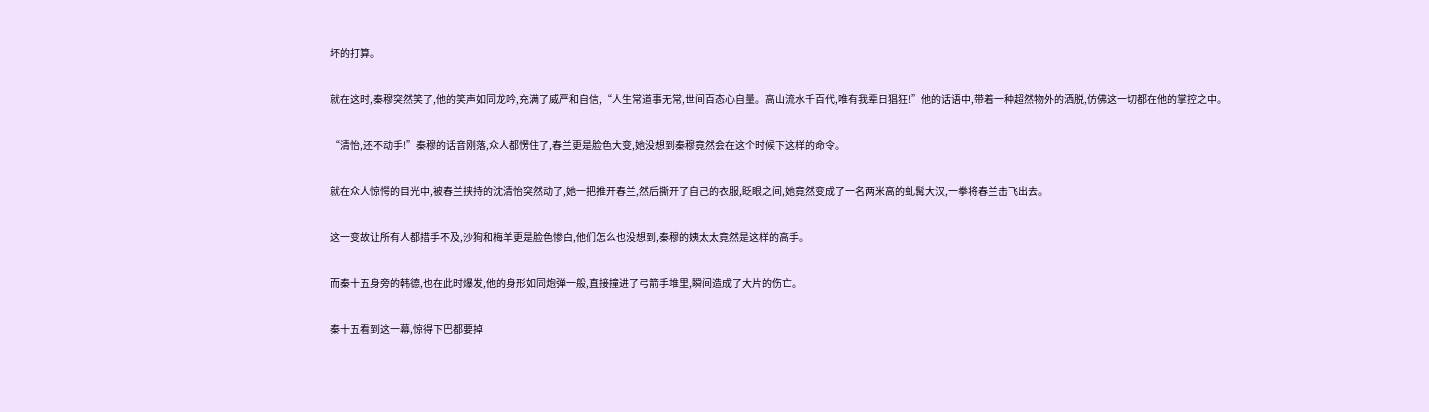坏的打算。

就在这时,秦穆突然笑了,他的笑声如同龙吟,充满了威严和自信,“人生常道事无常,世间百态心自量。高山流水千百代,唯有我辈日猖狂!”他的话语中,带着一种超然物外的洒脱,仿佛这一切都在他的掌控之中。

“清怡,还不动手!”秦穆的话音刚落,众人都愣住了,春兰更是脸色大变,她没想到秦穆竟然会在这个时候下这样的命令。

就在众人惊愕的目光中,被春兰挟持的沈清怡突然动了,她一把推开春兰,然后撕开了自己的衣服,眨眼之间,她竟然变成了一名两米高的虬髯大汉,一拳将春兰击飞出去。

这一变故让所有人都措手不及,沙狗和梅羊更是脸色惨白,他们怎么也没想到,秦穆的姨太太竟然是这样的高手。

而秦十五身旁的韩德,也在此时爆发,他的身形如同炮弹一般,直接撞进了弓箭手堆里,瞬间造成了大片的伤亡。

秦十五看到这一幕,惊得下巴都要掉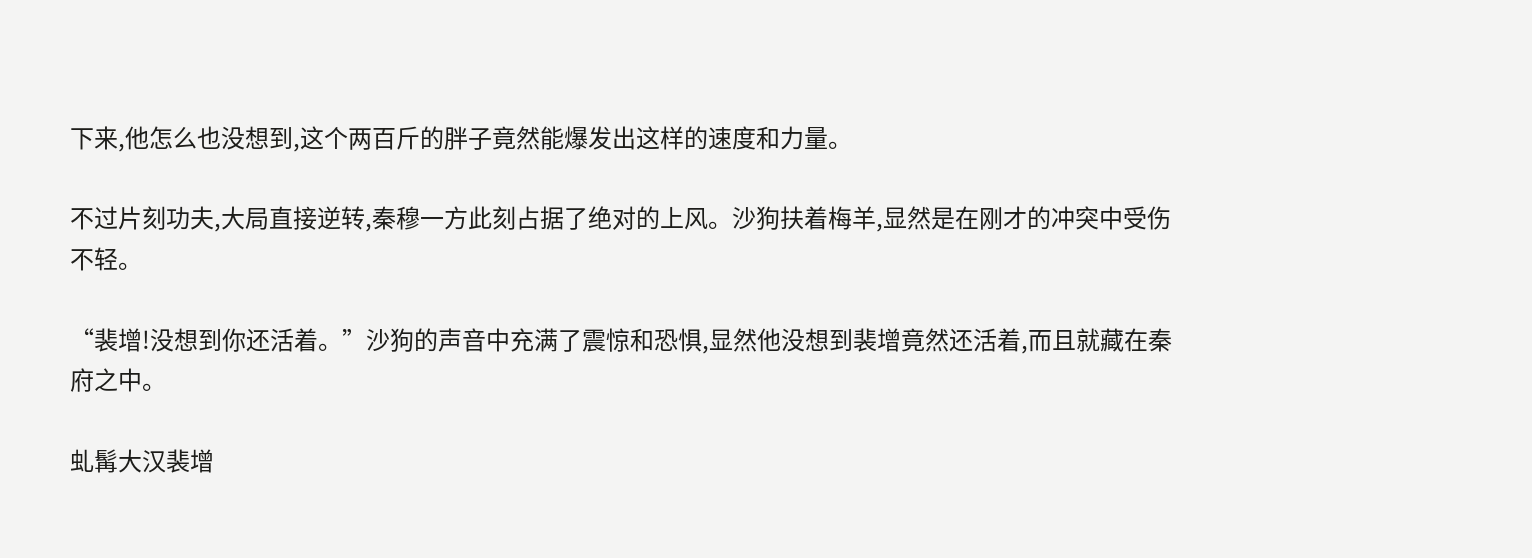下来,他怎么也没想到,这个两百斤的胖子竟然能爆发出这样的速度和力量。

不过片刻功夫,大局直接逆转,秦穆一方此刻占据了绝对的上风。沙狗扶着梅羊,显然是在刚才的冲突中受伤不轻。

“裴增!没想到你还活着。”沙狗的声音中充满了震惊和恐惧,显然他没想到裴增竟然还活着,而且就藏在秦府之中。

虬髯大汉裴增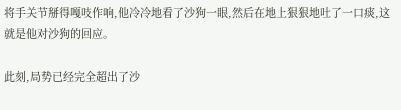将手关节掰得嘎吱作响,他冷冷地看了沙狗一眼,然后在地上狠狠地吐了一口痰,这就是他对沙狗的回应。

此刻,局势已经完全超出了沙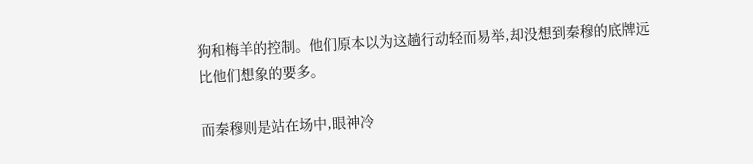狗和梅羊的控制。他们原本以为这趟行动轻而易举,却没想到秦穆的底牌远比他们想象的要多。

而秦穆则是站在场中,眼神冷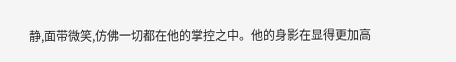静,面带微笑,仿佛一切都在他的掌控之中。他的身影在显得更加高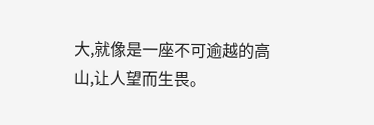大,就像是一座不可逾越的高山,让人望而生畏。